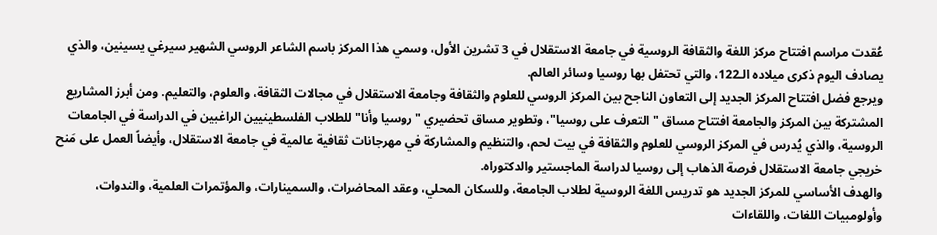عُقدت مراسم افتتاح مركز اللغة والثقافة الروسية في جامعة الاستقلال في 3 تشرين الأول، وسمي هذا المركز باسم الشاعر الروسي الشهير سيرغي يسينين، والذي يصادف اليوم ذكرى ميلاده الـ122، والتي تحتفل بها روسيا وسائر العالم.
ويرجع فضل افتتاح المركز الجديد إلى التعاون الناجح بين المركز الروسي للعلوم والثقافة وجامعة الاستقلال في مجالات الثقافة، والعلوم، والتعليم. ومن أبرز المشاريع المشتركة بين المركز والجامعة افتتاح مساق "التعرف على روسيا"، وتطوير مساق تحضيري "روسيا وأنا" للطلاب الفلسطينيين الراغبين في الدراسة في الجامعات الروسية، والذي يُدرس في المركز الروسي للعلوم والثقافة في بيت لحم، والتنظيم والمشاركة في مهرجانات ثقافية عالمية في جامعة الاستقلال، وأيضاً العمل على مَنح خريجي جامعة الاستقلال فرصة الذهاب إلى روسيا لدراسة الماجستير والدكتوراه.
والهدف الأساسي للمركز الجديد هو تدريس اللغة الروسية لطلاب الجامعة، وللسكان المحلي، وعقد المحاضرات، والسمينارات، والمؤتمرات العلمية، والندوات، وأولومبيات اللغات، واللقاءات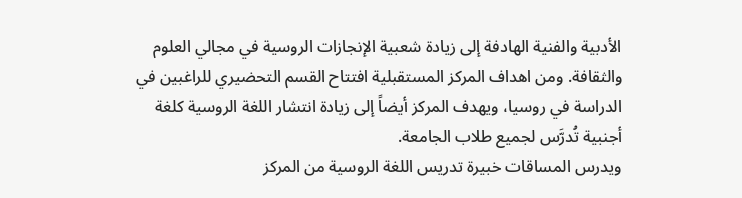الأدبية والفنية الهادفة إلى زيادة شعبية الإنجازات الروسية في مجالي العلوم والثقافة. ومن اهداف المركز المستقبلية افتتاح القسم التحضيري للراغبين في الدراسة في روسيا، ويهدف المركز أيضاً إلى زيادة انتشار اللغة الروسية كلغة أجنبية تُدرَّس لجميع طلاب الجامعة.
ويدرس المساقات خبيرة تدريس اللغة الروسية من المركز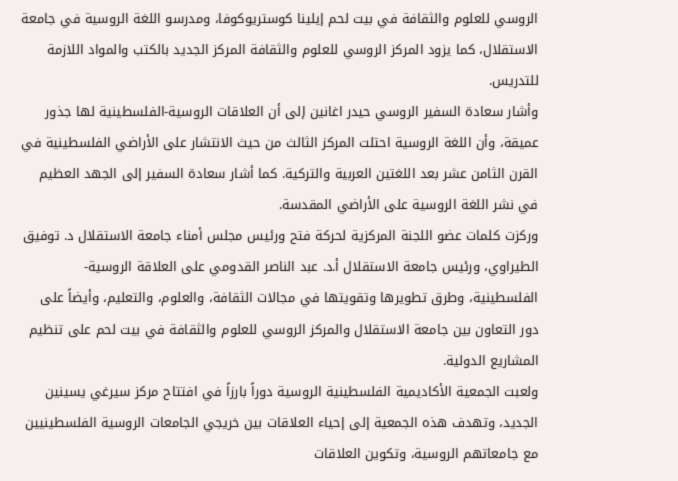الروسي للعلوم والثقافة في بيت لحم إيلينا كوستريوكوفا، ومدرسو اللغة الروسية في جامعة الاستقلال، كما يزود المركز الروسي للعلوم والثقافة المركز الجديد بالكتب والمواد اللازمة للتدريس.
وأشار سعادة السفير الروسي حيدر اغانين إلى أن العلاقات الروسية-الفلسطينية لها جذور عميقة، وأن اللغة الروسية احتلت المركز الثالث من حيث الانتشار على الأراضي الفلسطينية في القرن الثامن عشر بعد اللغتين العربية والتركية. كما أشار سعادة السفير إلى الجهد العظيم في نشر اللغة الروسية على الأراضي المقدسة.
وركزت كلمات عضو اللجنة المركزية لحركة فتح ورئيس مجلس أمناء جامعة الاستقلال د. توفيق الطيراوي، ورئيس جامعة الاستقلال أ.د. عبد الناصر القدومي على العلاقة الروسية-الفلسطينية، وطرق تطويرها وتقويتها في مجالات الثقافة، والعلوم، والتعليم، وأيضاً على دور التعاون بين جامعة الاستقلال والمركز الروسي للعلوم والثقافة في بيت لحم على تنظيم المشاريع الدولية.
ولعبت الجمعية الأكاديمية الفلسطينية الروسية دوراً بارزاً في افتتاح مركز سيرغي يسينين الجديد، وتهدف هذه الجمعية إلى إحياء العلاقات بين خريجي الجامعات الروسية الفلسطينيين مع جامعاتهم الروسية، وتكوين العلاقات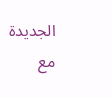الجديدة مع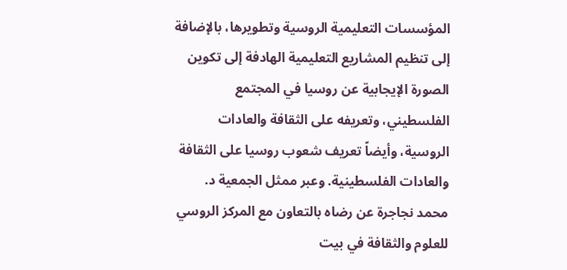المؤسسات التعليمية الروسية وتطويرها، بالإضافة إلى تنظيم المشاريع التعليمية الهادفة إلى تكوين الصورة الإيجابية عن روسيا في المجتمع الفلسطيني، وتعريفه على الثقافة والعادات الروسية، وأيضاً تعريف شعوب روسيا على الثقافة والعادات الفلسطينية. وعبر ممثل الجمعية د. محمد نجاجرة عن رضاه بالتعاون مع المركز الروسي للعلوم والثقافة في بيت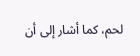لحم، كما أشار إلى أن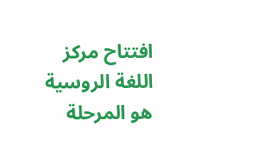افتتاح مركز اللغة الروسية هو المرحلة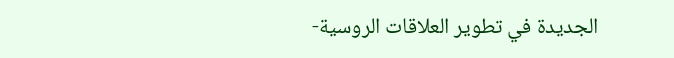الجديدة في تطوير العلاقات الروسية-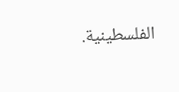الفلسطينية.